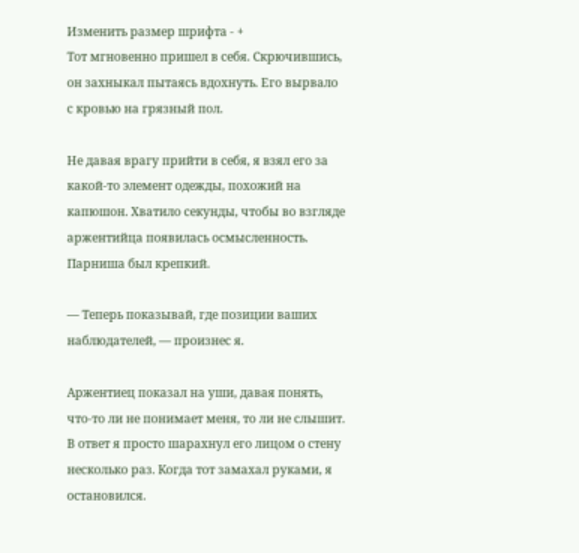Изменить размер шрифта - +
Тот мгновенно пришел в себя. Скрючившись, он захныкал пытаясь вдохнуть. Его вырвало с кровью на грязный пол.

Не давая врагу прийти в себя, я взял его за какой-то элемент одежды, похожий на капюшон. Хватило секунды, чтобы во взгляде аржентийца появилась осмысленность. Парниша был крепкий.

— Теперь показывай, где позиции ваших наблюдателей, — произнес я.

Аржентиец показал на уши, давая понять, что-то ли не понимает меня, то ли не слышит. В ответ я просто шарахнул его лицом о стену несколько раз. Когда тот замахал руками, я остановился.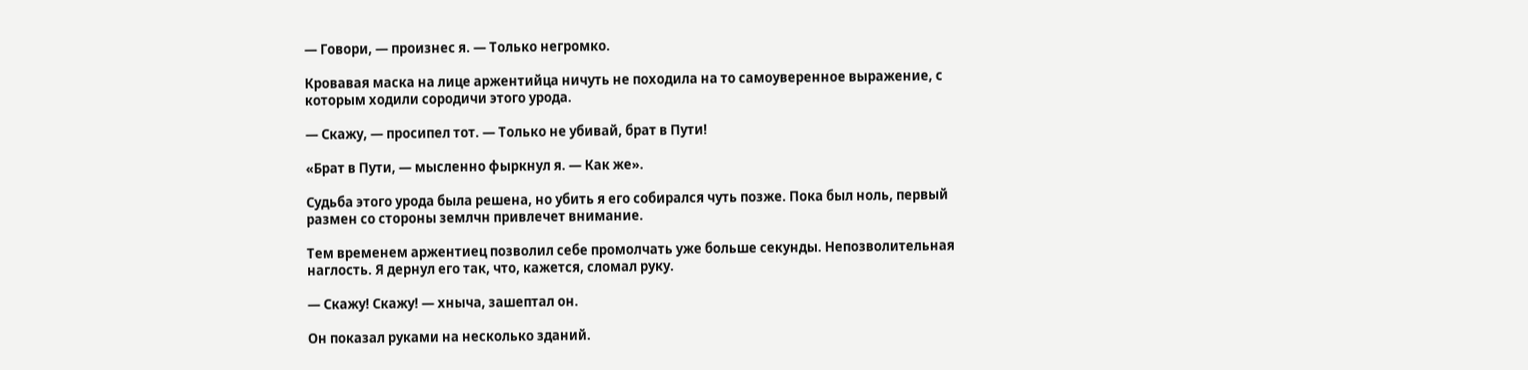— Говори, — произнес я. — Только негромко.

Кровавая маска на лице аржентийца ничуть не походила на то самоуверенное выражение, с которым ходили сородичи этого урода.

— Скажу, — просипел тот. — Только не убивай, брат в Пути!

«Брат в Пути, — мысленно фыркнул я. — Как же».

Судьба этого урода была решена, но убить я его собирался чуть позже. Пока был ноль, первый размен со стороны землчн привлечет внимание.

Тем временем аржентиец позволил себе промолчать уже больше секунды. Непозволительная наглость. Я дернул его так, что, кажется, сломал руку.

— Скажу! Скажу! — хныча, зашептал он.

Он показал руками на несколько зданий.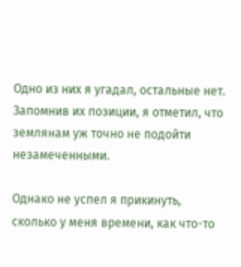Одно из них я угадал, остальные нет. Запомнив их позиции, я отметил, что землянам уж точно не подойти незамеченными.

Однако не успел я прикинуть, сколько у меня времени, как что-то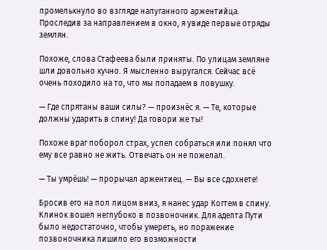промелькнуло во взгляде напуганного аржентийца. Проследив за направлением в окно, я увиде первые отряды землян.

Похоже, слова Стафеева были приняты. По улицам земляне шли довольно кучно. Я мысленно выругался. Сейчас всё очень походило на то, что мы попадаем в ловушку.

— Где спрятаны ваши силы? — произнёс я. — Те, которые должны ударить в спину! Да говори же ты!

Похоже враг поборол страх, успел собраться или понял что ему все равно не жить. Отвечать он не пожелал.

— Ты умрёшь! — прорычал аржентиец. — Вы все сдохнете!

Бросив его на пол лицом вниз, я нанес удар Когтем в спину. Клинок вошел неглубоко в позвоночник. Для адепта Пути было недостаточно, чтобы умереть, но поражение позвоночника лишило его возможности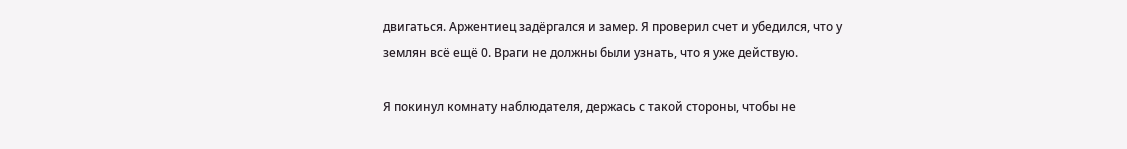двигаться. Аржентиец задёргался и замер. Я проверил счет и убедился, что у землян всё ещё 0. Враги не должны были узнать, что я уже действую.

Я покинул комнату наблюдателя, держась с такой стороны, чтобы не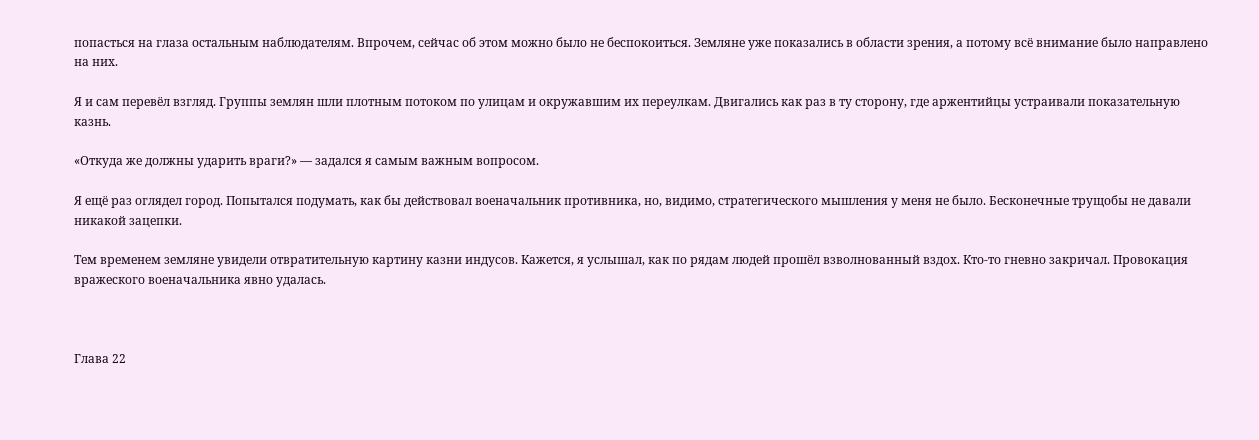попасться на глаза остальным наблюдателям. Впрочем, сейчас об этом можно было не беспокоиться. Земляне уже показались в области зрения, а потому всё внимание было направлено на них.

Я и сам перевёл взгляд. Группы землян шли плотным потоком по улицам и окружавшим их переулкам. Двигались как раз в ту сторону, где аржентийцы устраивали показательную казнь.

«Откуда же должны ударить враги?» — задался я самым важным вопросом.

Я ещё раз оглядел город. Попытался подумать, как бы действовал военачальник противника, но, видимо, стратегического мышления у меня не было. Бесконечные трущобы не давали никакой зацепки.

Тем временем земляне увидели отвратительную картину казни индусов. Кажется, я услышал, как по рядам людей прошёл взволнованный вздох. Кто-то гневно закричал. Провокация вражеского военачальника явно удалась.



Глава 22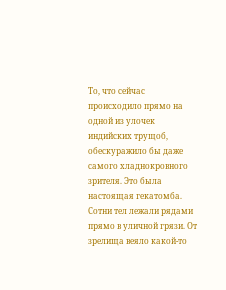То, что сейчас происходило прямо на одной из улочек индийских трущоб, обескуражило бы даже самого хладнокровного зрителя. Это была настоящая гекатомба. Сотни тел лежали рядами прямо в уличной грязи. От зрелища веяло какой-то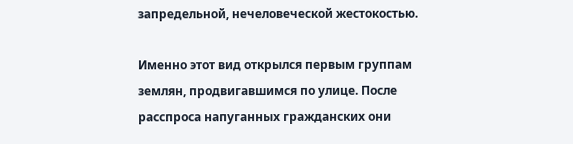запредельной, нечеловеческой жестокостью.

Именно этот вид открылся первым группам землян, продвигавшимся по улице. После расспроса напуганных гражданских они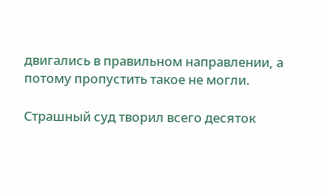двигались в правильном направлении, а потому пропустить такое не могли.

Страшный суд творил всего десяток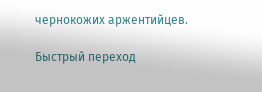чернокожих аржентийцев.

Быстрый переход